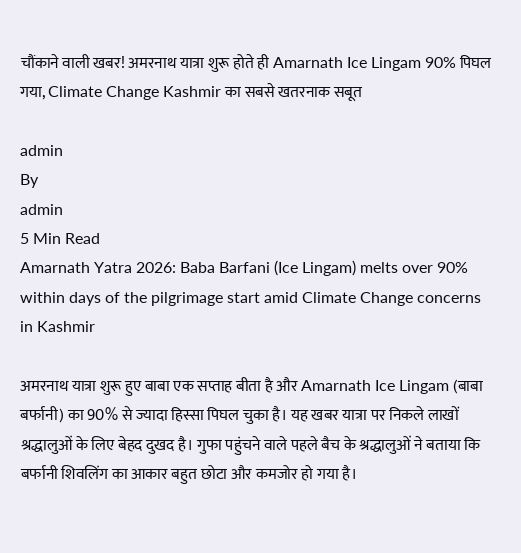चौंकाने वाली खबर! अमरनाथ यात्रा शुरू होते ही Amarnath Ice Lingam 90% पिघल गया, Climate Change Kashmir का सबसे खतरनाक सबूत

admin
By
admin
5 Min Read
Amarnath Yatra 2026: Baba Barfani (Ice Lingam) melts over 90% within days of the pilgrimage start amid Climate Change concerns in Kashmir

अमरनाथ यात्रा शुरू हुए बाबा एक सप्ताह बीता है और Amarnath Ice Lingam (बाबा बर्फानी) का 90% से ज्यादा हिस्सा पिघल चुका है। यह खबर यात्रा पर निकले लाखों श्रद्धालुओं के लिए बेहद दुखद है। गुफा पहुंचने वाले पहले बैच के श्रद्धालुओं ने बताया कि बर्फानी शिवलिंग का आकार बहुत छोटा और कमजोर हो गया है।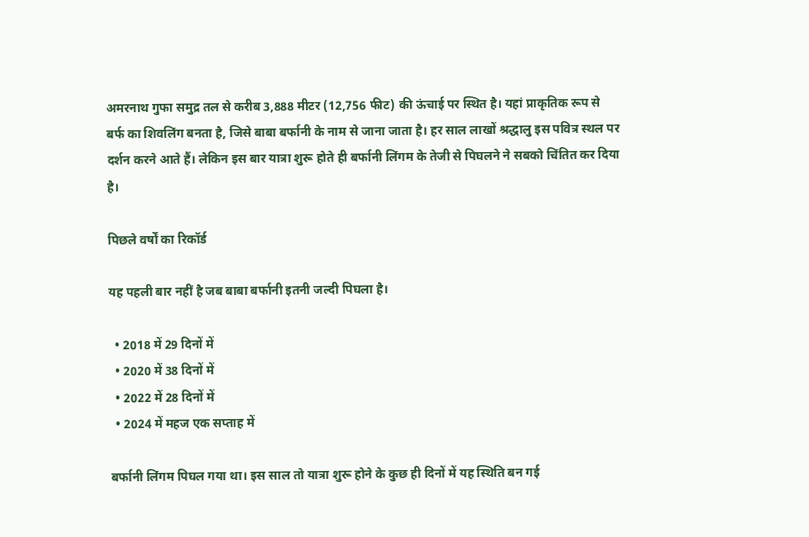अमरनाथ गुफा समुद्र तल से करीब 3,888 मीटर (12,756 फीट) की ऊंचाई पर स्थित है। यहां प्राकृतिक रूप से बर्फ का शिवलिंग बनता है, जिसे बाबा बर्फानी के नाम से जाना जाता है। हर साल लाखों श्रद्धालु इस पवित्र स्थल पर दर्शन करने आते हैं। लेकिन इस बार यात्रा शुरू होते ही बर्फानी लिंगम के तेजी से पिघलने ने सबको चिंतित कर दिया है।

पिछले वर्षों का रिकॉर्ड

यह पहली बार नहीं है जब बाबा बर्फानी इतनी जल्दी पिघला है।

  • 2018 में 29 दिनों में
  • 2020 में 38 दिनों में
  • 2022 में 28 दिनों में
  • 2024 में महज एक सप्ताह में

बर्फानी लिंगम पिघल गया था। इस साल तो यात्रा शुरू होने के कुछ ही दिनों में यह स्थिति बन गई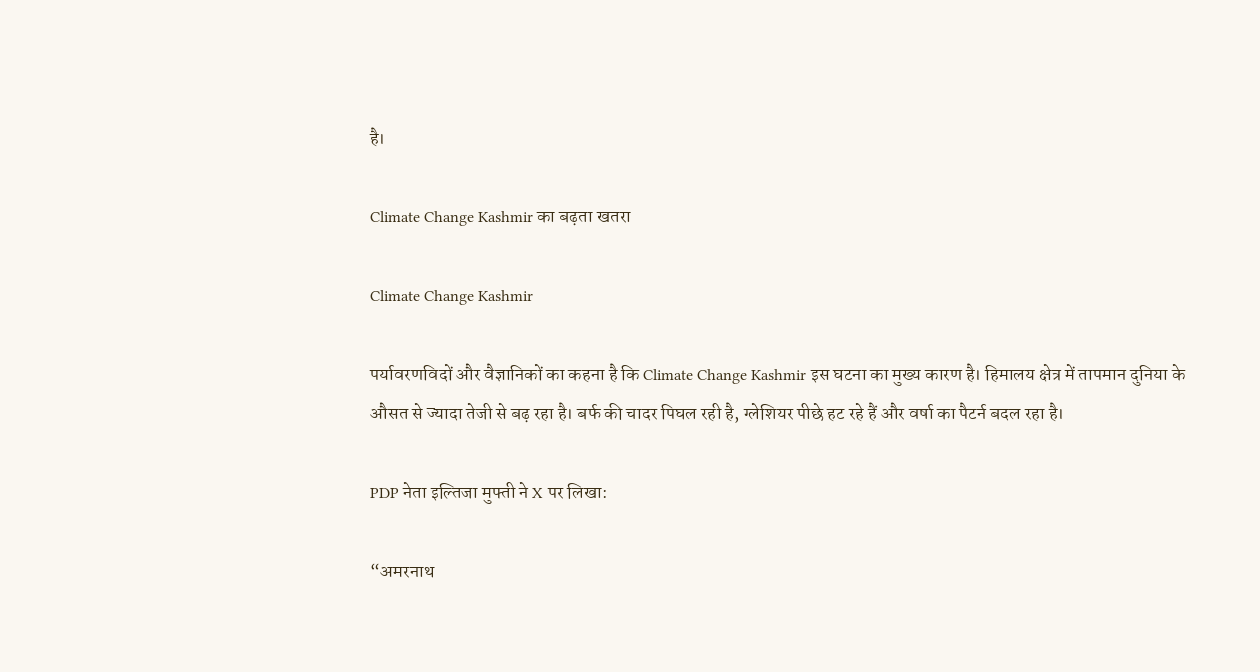है।

Climate Change Kashmir का बढ़ता खतरा

Climate Change Kashmir

पर्यावरणविदों और वैज्ञानिकों का कहना है कि Climate Change Kashmir इस घटना का मुख्य कारण है। हिमालय क्षेत्र में तापमान दुनिया के औसत से ज्यादा तेजी से बढ़ रहा है। बर्फ की चादर पिघल रही है, ग्लेशियर पीछे हट रहे हैं और वर्षा का पैटर्न बदल रहा है।

PDP नेता इल्तिजा मुफ्ती ने X पर लिखा:

“अमरनाथ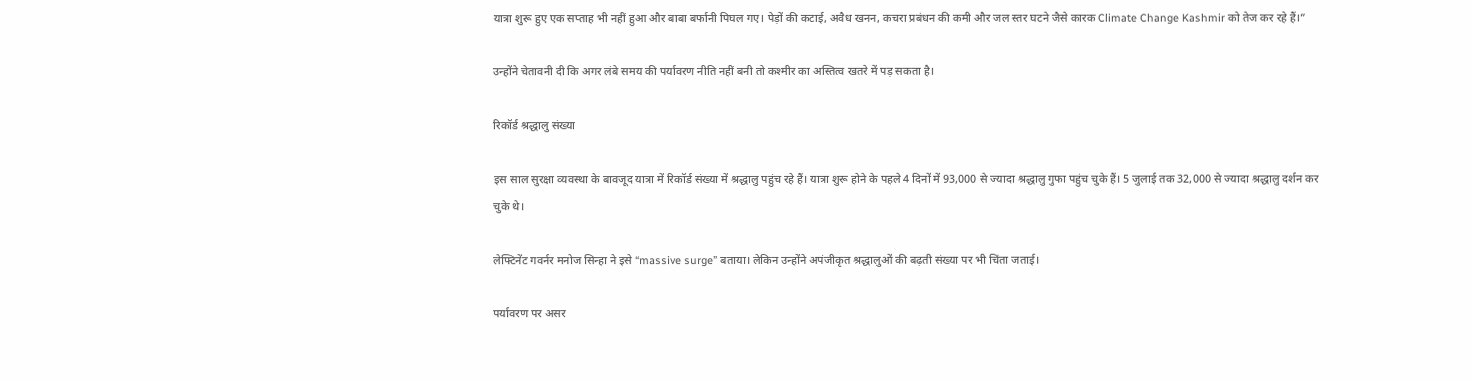यात्रा शुरू हुए एक सप्ताह भी नहीं हुआ और बाबा बर्फानी पिघल गए। पेड़ों की कटाई, अवैध खनन, कचरा प्रबंधन की कमी और जल स्तर घटने जैसे कारक Climate Change Kashmir को तेज कर रहे हैं।”

उन्होंने चेतावनी दी कि अगर लंबे समय की पर्यावरण नीति नहीं बनी तो कश्मीर का अस्तित्व खतरे में पड़ सकता है।

रिकॉर्ड श्रद्धालु संख्या

इस साल सुरक्षा व्यवस्था के बावजूद यात्रा में रिकॉर्ड संख्या में श्रद्धालु पहुंच रहे हैं। यात्रा शुरू होने के पहले 4 दिनों में 93,000 से ज्यादा श्रद्धालु गुफा पहुंच चुके हैं। 5 जुलाई तक 32,000 से ज्यादा श्रद्धालु दर्शन कर चुके थे।

लेफ्टिनेंट गवर्नर मनोज सिन्हा ने इसे “massive surge” बताया। लेकिन उन्होंने अपंजीकृत श्रद्धालुओं की बढ़ती संख्या पर भी चिंता जताई।

पर्यावरण पर असर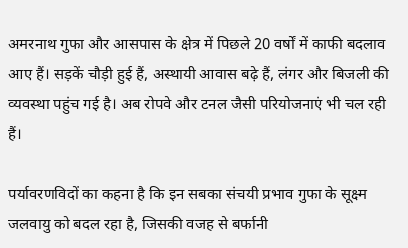अमरनाथ गुफा और आसपास के क्षेत्र में पिछले 20 वर्षों में काफी बदलाव आए हैं। सड़कें चौड़ी हुई हैं, अस्थायी आवास बढ़े हैं, लंगर और बिजली की व्यवस्था पहुंच गई है। अब रोपवे और टनल जैसी परियोजनाएं भी चल रही हैं।

पर्यावरणविदों का कहना है कि इन सबका संचयी प्रभाव गुफा के सूक्ष्म जलवायु को बदल रहा है, जिसकी वजह से बर्फानी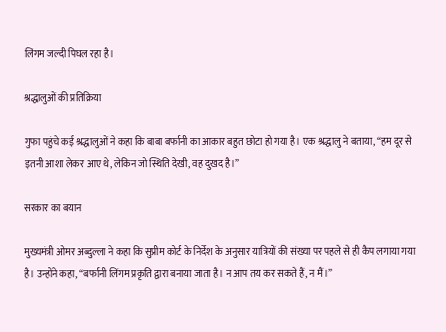लिंगम जल्दी पिघल रहा है।

श्रद्धालुओं की प्रतिक्रिया

गुफा पहुंचे कई श्रद्धालुओं ने कहा कि बाबा बर्फानी का आकार बहुत छोटा हो गया है। एक श्रद्धालु ने बताया, “हम दूर से इतनी आशा लेकर आए थे, लेकिन जो स्थिति देखी, वह दुखद है।”

सरकार का बयान

मुख्यमंत्री ओमर अब्दुल्ला ने कहा कि सुप्रीम कोर्ट के निर्देश के अनुसार यात्रियों की संख्या पर पहले से ही कैप लगाया गया है। उन्होंने कहा, “बर्फानी लिंगम प्रकृति द्वारा बनाया जाता है। न आप तय कर सकते हैं, न मैं।”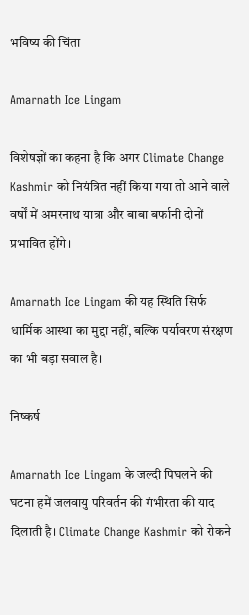भविष्य की चिंता

Amarnath Ice Lingam

विशेषज्ञों का कहना है कि अगर Climate Change Kashmir को नियंत्रित नहीं किया गया तो आने वाले वर्षों में अमरनाथ यात्रा और बाबा बर्फानी दोनों प्रभावित होंगे।

Amarnath Ice Lingam की यह स्थिति सिर्फ धार्मिक आस्था का मुद्दा नहीं, बल्कि पर्यावरण संरक्षण का भी बड़ा सवाल है।

निष्कर्ष

Amarnath Ice Lingam के जल्दी पिघलने की घटना हमें जलवायु परिवर्तन की गंभीरता की याद दिलाती है। Climate Change Kashmir को रोकने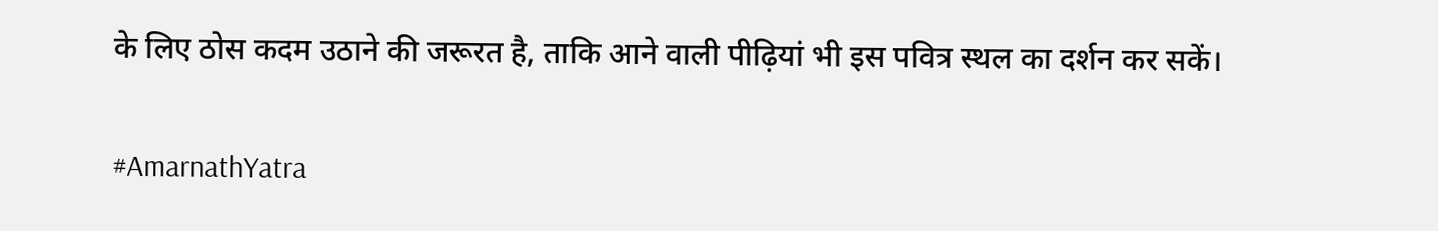के लिए ठोस कदम उठाने की जरूरत है, ताकि आने वाली पीढ़ियां भी इस पवित्र स्थल का दर्शन कर सकें।

#AmarnathYatra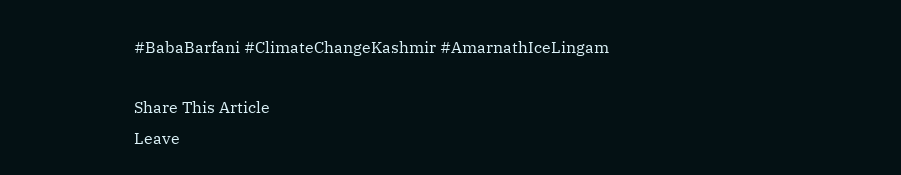#BabaBarfani #ClimateChangeKashmir #AmarnathIceLingam

Share This Article
Leave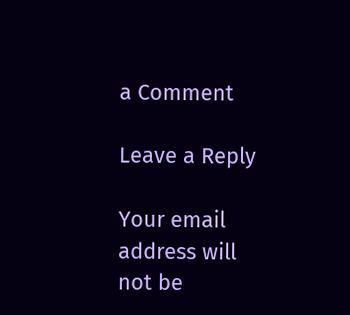a Comment

Leave a Reply

Your email address will not be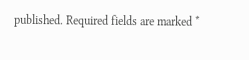published. Required fields are marked *